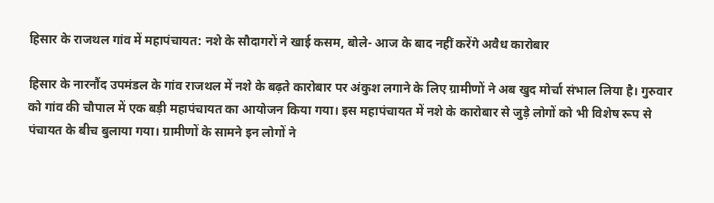हिसार के राजथल गांव में महापंचायत: नशे के सौदागरों ने खाई कसम, बोले- आज के बाद नहीं करेंगे अवैध कारोबार

हिसार के नारनौंद उपमंडल के गांव राजथल में नशे के बढ़ते कारोबार पर अंकुश लगाने के लिए ग्रामीणों ने अब खुद मोर्चा संभाल लिया है। गुरुवार को गांव की चौपाल में एक बड़ी महापंचायत का आयोजन किया गया। इस महापंचायत में नशे के कारोबार से जुड़े लोगों को भी विशेष रूप से पंचायत के बीच बुलाया गया। ग्रामीणों के सामने इन लोगों ने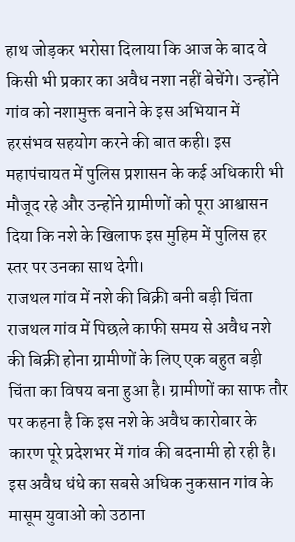हाथ जोड़कर भरोसा दिलाया कि आज के बाद वे किसी भी प्रकार का अवैध नशा नहीं बेचेंगे। उन्होंने गांव को नशामुक्त बनाने के इस अभियान में हरसंभव सहयोग करने की बात कही। इस महापंचायत में पुलिस प्रशासन के कई अधिकारी भी मौजूद रहे और उन्होंने ग्रामीणों को पूरा आश्वासन दिया कि नशे के खिलाफ इस मुहिम में पुलिस हर स्तर पर उनका साथ देगी।
राजथल गांव में नशे की बिक्री बनी बड़ी चिंता
राजथल गांव में पिछले काफी समय से अवैध नशे की बिक्री होना ग्रामीणों के लिए एक बहुत बड़ी चिंता का विषय बना हुआ है। ग्रामीणों का साफ तौर पर कहना है कि इस नशे के अवैध कारोबार के कारण पूरे प्रदेशभर में गांव की बदनामी हो रही है। इस अवैध धंधे का सबसे अधिक नुकसान गांव के मासूम युवाओं को उठाना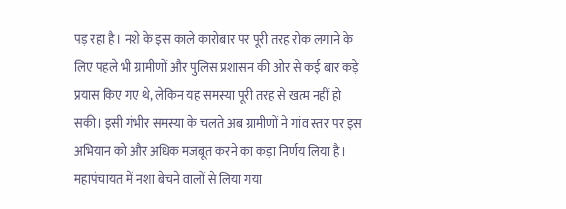पड़ रहा है। नशे के इस काले कारोबार पर पूरी तरह रोक लगाने के लिए पहले भी ग्रामीणों और पुलिस प्रशासन की ओर से कई बार कड़े प्रयास किए गए थे, लेकिन यह समस्या पूरी तरह से खत्म नहीं हो सकी। इसी गंभीर समस्या के चलते अब ग्रामीणों ने गांव स्तर पर इस अभियान को और अधिक मजबूत करने का कड़ा निर्णय लिया है।
महापंचायत में नशा बेचने वालों से लिया गया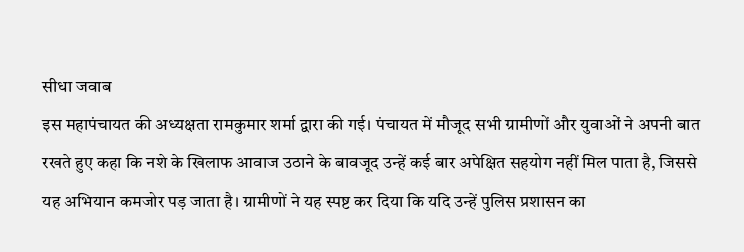सीधा जवाब
इस महापंचायत की अध्यक्षता रामकुमार शर्मा द्वारा की गई। पंचायत में मौजूद सभी ग्रामीणों और युवाओं ने अपनी बात रखते हुए कहा कि नशे के खिलाफ आवाज उठाने के बावजूद उन्हें कई बार अपेक्षित सहयोग नहीं मिल पाता है, जिससे यह अभियान कमजोर पड़ जाता है। ग्रामीणों ने यह स्पष्ट कर दिया कि यदि उन्हें पुलिस प्रशासन का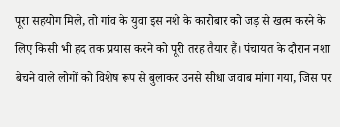पूरा सहयोग मिले, तो गांव के युवा इस नशे के कारोबार को जड़ से खत्म करने के लिए किसी भी हद तक प्रयास करने को पूरी तरह तैयार हैं। पंचायत के दौरान नशा बेचने वाले लोगों को विशेष रूप से बुलाकर उनसे सीधा जवाब मांगा गया, जिस पर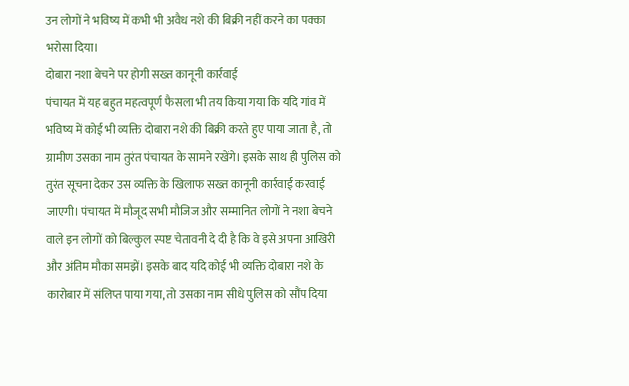उन लोगों ने भविष्य में कभी भी अवैध नशे की बिक्री नहीं करने का पक्का भरोसा दिया।
दोबारा नशा बेचने पर होगी सख्त कानूनी कार्रवाई
पंचायत में यह बहुत महत्वपूर्ण फैसला भी तय किया गया कि यदि गांव में भविष्य में कोई भी व्यक्ति दोबारा नशे की बिक्री करते हुए पाया जाता है, तो ग्रामीण उसका नाम तुरंत पंचायत के सामने रखेंगे। इसके साथ ही पुलिस को तुरंत सूचना देकर उस व्यक्ति के खिलाफ सख्त कानूनी कार्रवाई करवाई जाएगी। पंचायत में मौजूद सभी मौजिज और सम्मानित लोगों ने नशा बेचने वाले इन लोगों को बिल्कुल स्पष्ट चेतावनी दे दी है कि वे इसे अपना आखिरी और अंतिम मौका समझें। इसके बाद यदि कोई भी व्यक्ति दोबारा नशे के कारोबार में संलिप्त पाया गया, तो उसका नाम सीधे पुलिस को सौंप दिया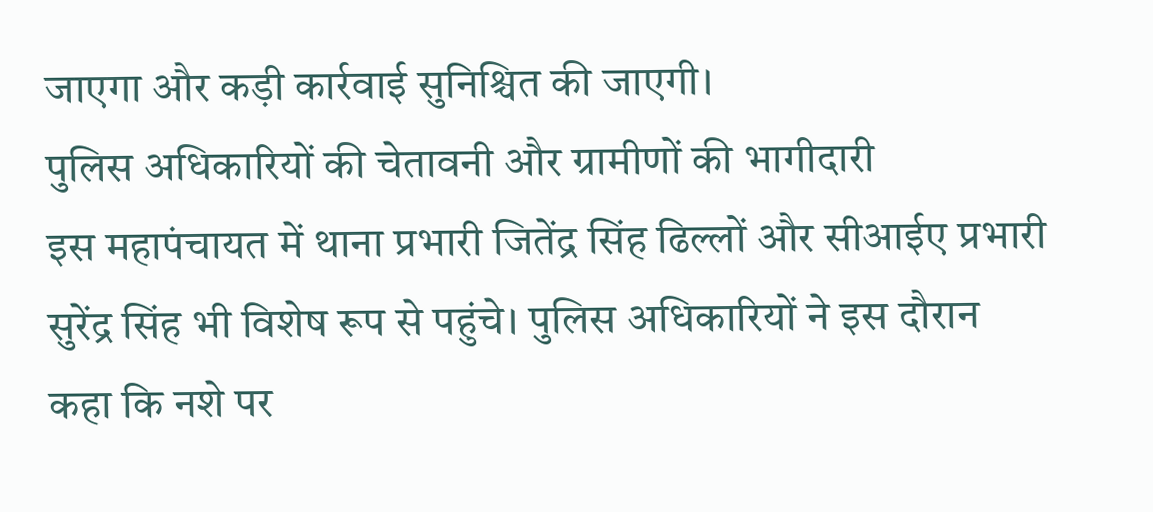जाएगा और कड़ी कार्रवाई सुनिश्चित की जाएगी।
पुलिस अधिकारियों की चेतावनी और ग्रामीणों की भागीदारी
इस महापंचायत में थाना प्रभारी जितेंद्र सिंह ढिल्लों और सीआईए प्रभारी सुरेंद्र सिंह भी विशेष रूप से पहुंचे। पुलिस अधिकारियों ने इस दौरान कहा कि नशे पर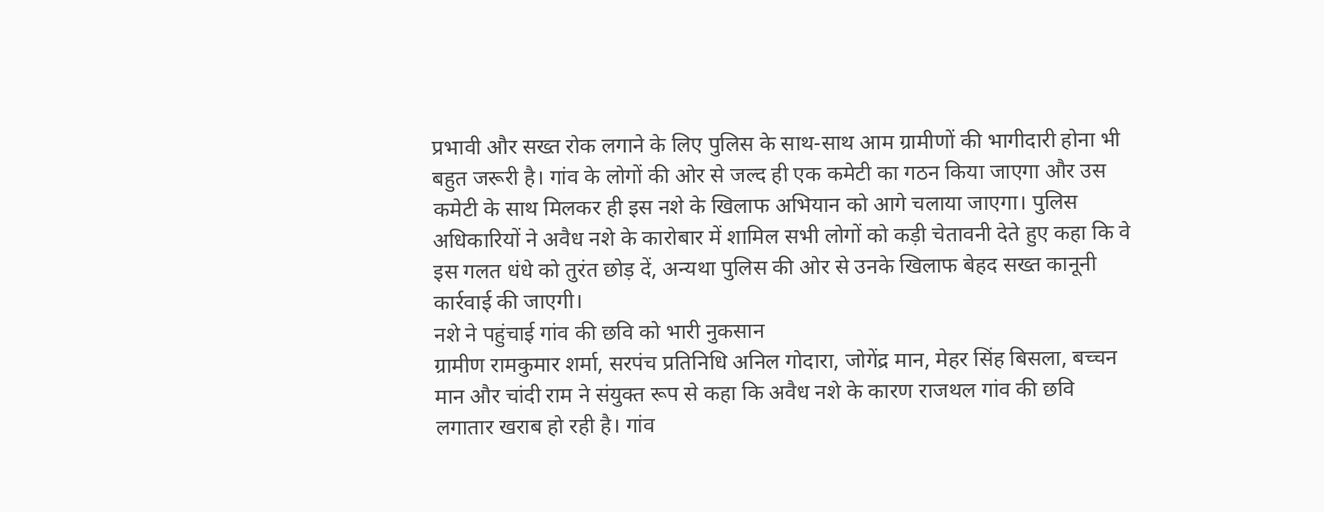प्रभावी और सख्त रोक लगाने के लिए पुलिस के साथ-साथ आम ग्रामीणों की भागीदारी होना भी बहुत जरूरी है। गांव के लोगों की ओर से जल्द ही एक कमेटी का गठन किया जाएगा और उस कमेटी के साथ मिलकर ही इस नशे के खिलाफ अभियान को आगे चलाया जाएगा। पुलिस अधिकारियों ने अवैध नशे के कारोबार में शामिल सभी लोगों को कड़ी चेतावनी देते हुए कहा कि वे इस गलत धंधे को तुरंत छोड़ दें, अन्यथा पुलिस की ओर से उनके खिलाफ बेहद सख्त कानूनी कार्रवाई की जाएगी।
नशे ने पहुंचाई गांव की छवि को भारी नुकसान
ग्रामीण रामकुमार शर्मा, सरपंच प्रतिनिधि अनिल गोदारा, जोगेंद्र मान, मेहर सिंह बिसला, बच्चन मान और चांदी राम ने संयुक्त रूप से कहा कि अवैध नशे के कारण राजथल गांव की छवि लगातार खराब हो रही है। गांव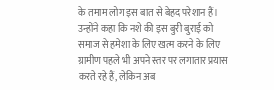के तमाम लोग इस बात से बेहद परेशान हैं। उन्होंने कहा कि नशे की इस बुरी बुराई को समाज से हमेशा के लिए खत्म करने के लिए ग्रामीण पहले भी अपने स्तर पर लगातार प्रयास करते रहे हैं, लेकिन अब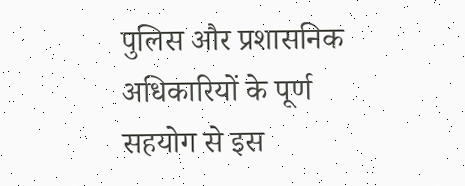पुलिस और प्रशासनिक अधिकारियों के पूर्ण सहयोग से इस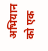अभियान को एक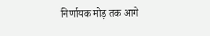निर्णायक मोड़ तक आगे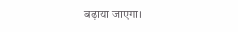बढ़ाया जाएगा।